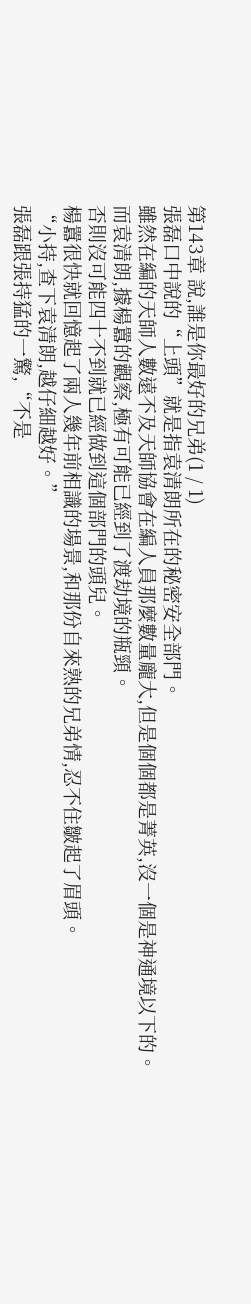第143章 說,誰是你最好的兄弟(1 / 1)
張磊口中說的“上頭”就是指袁清朗所在的秘密安全部門。
雖然在編的天師人數遠不及天師協會在編人員那麼數量龐大,但是個個都是菁英,沒一個是神通境以下的。
而袁清朗,據楊囂的觀察,極有可能已經到了渡劫境的瓶頸。
否則沒可能四十不到就已經做到這個部門的頭兒。
楊囂很快就回憶起了兩人幾年前相識的場景,和那份自來熟的兄弟情,忍不住皺起了眉頭。
“小持,查下袁清朗,越仔細越好。”
張磊跟張持猛的一驚,“不是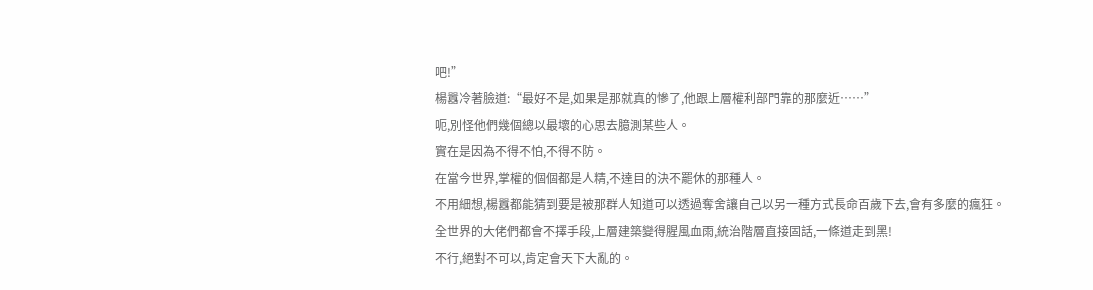吧!”
楊囂冷著臉道:“最好不是,如果是那就真的慘了,他跟上層權利部門靠的那麼近……”
呃,別怪他們幾個總以最壞的心思去臆測某些人。
實在是因為不得不怕,不得不防。
在當今世界,掌權的個個都是人精,不達目的決不罷休的那種人。
不用細想,楊囂都能猜到要是被那群人知道可以透過奪舍讓自己以另一種方式長命百歲下去,會有多麼的瘋狂。
全世界的大佬們都會不擇手段,上層建築變得腥風血雨,統治階層直接固話,一條道走到黑!
不行,絕對不可以,肯定會天下大亂的。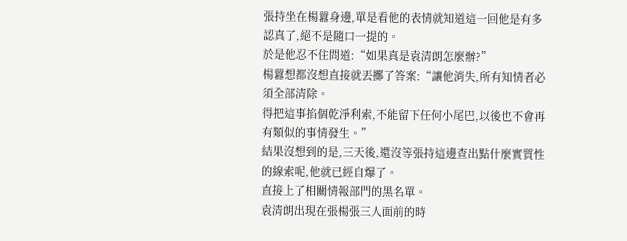張持坐在楊囂身邊,單是看他的表情就知道這一回他是有多認真了,絕不是隨口一提的。
於是他忍不住問道:“如果真是袁清朗怎麼辦?”
楊囂想都沒想直接就丟擲了答案:“讓他消失,所有知情者必須全部清除。
得把這事掐個乾淨利索,不能留下任何小尾巴,以後也不會再有類似的事情發生。”
結果沒想到的是,三天後,還沒等張持這邊查出點什麼實質性的線索呢,他就已經自爆了。
直接上了相關情報部門的黑名單。
袁清朗出現在張楊張三人面前的時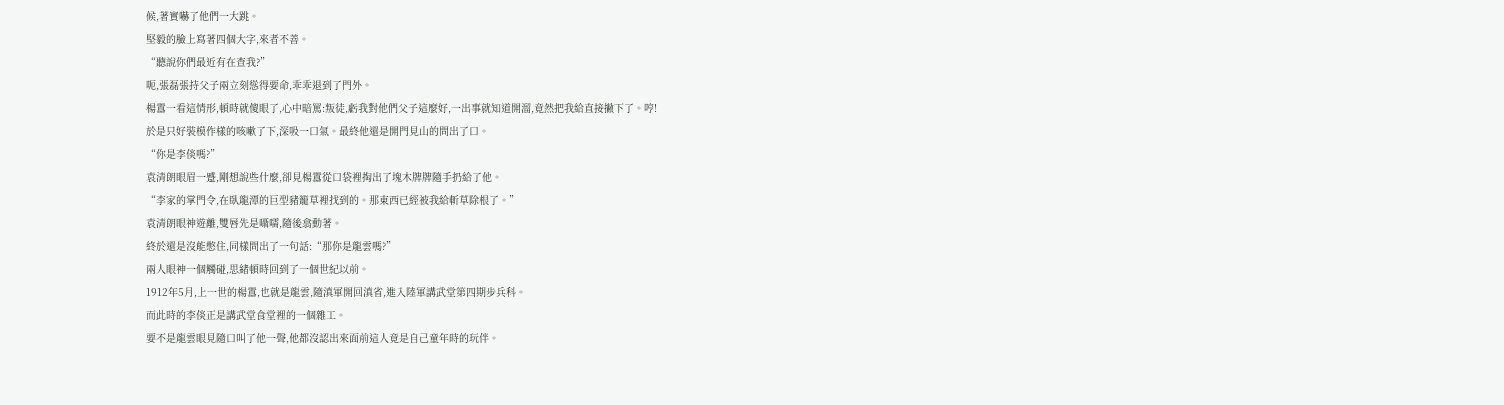候,著實嚇了他們一大跳。
堅毅的臉上寫著四個大字,來者不善。
“聽說你們最近有在查我?”
呃,張磊張持父子兩立刻慫得要命,乖乖退到了門外。
楊囂一看這情形,頓時就傻眼了,心中暗罵:叛徒,虧我對他們父子這麼好,一出事就知道開溜,竟然把我給直接撇下了。哼!
於是只好裝模作樣的咳嗽了下,深吸一口氣。最終他還是開門見山的問出了口。
“你是李倓嗎?”
袁清朗眼眉一蹙,剛想說些什麼,卻見楊囂從口袋裡掏出了塊木牌牌隨手扔給了他。
“李家的掌門令,在臥龍潭的巨型豬籠草裡找到的。那東西已經被我給斬草除根了。”
袁清朗眼神遊離,雙唇先是囁嚅,隨後翕動著。
終於還是沒能憋住,同樣問出了一句話:“那你是龍雲嗎?”
兩人眼神一個觸碰,思緒頓時回到了一個世紀以前。
1912年5月,上一世的楊囂,也就是龍雲,隨滇軍開回滇省,進入陸軍講武堂第四期步兵科。
而此時的李倓正是講武堂食堂裡的一個雜工。
要不是龍雲眼見隨口叫了他一聲,他都沒認出來面前這人竟是自己童年時的玩伴。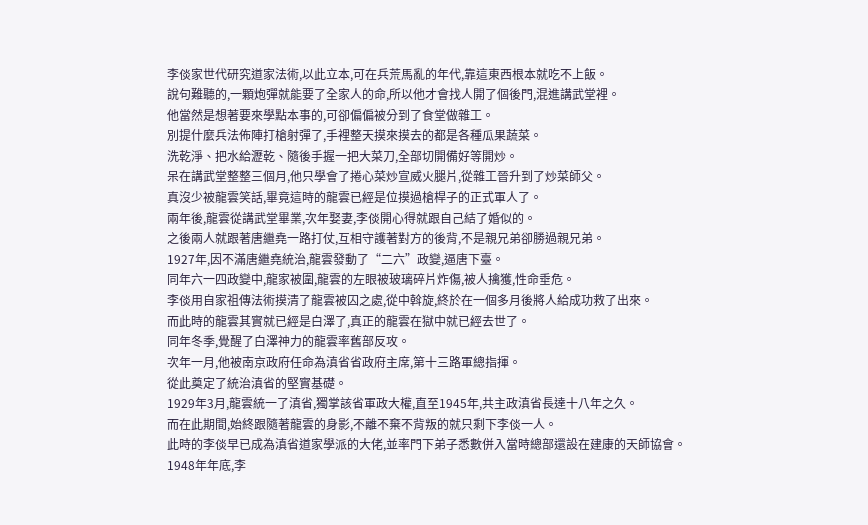李倓家世代研究道家法術,以此立本,可在兵荒馬亂的年代,靠這東西根本就吃不上飯。
說句難聽的,一顆炮彈就能要了全家人的命,所以他才會找人開了個後門,混進講武堂裡。
他當然是想著要來學點本事的,可卻偏偏被分到了食堂做雜工。
別提什麼兵法佈陣打槍射彈了,手裡整天摸來摸去的都是各種瓜果蔬菜。
洗乾淨、把水給瀝乾、隨後手握一把大菜刀,全部切開備好等開炒。
呆在講武堂整整三個月,他只學會了捲心菜炒宣威火腿片,從雜工晉升到了炒菜師父。
真沒少被龍雲笑話,畢竟這時的龍雲已經是位摸過槍桿子的正式軍人了。
兩年後,龍雲從講武堂畢業,次年娶妻,李倓開心得就跟自己結了婚似的。
之後兩人就跟著唐繼堯一路打仗,互相守護著對方的後背,不是親兄弟卻勝過親兄弟。
1927年,因不滿唐繼堯統治,龍雲發動了“二六”政變,逼唐下臺。
同年六一四政變中,龍家被圍,龍雲的左眼被玻璃碎片炸傷,被人擒獲,性命垂危。
李倓用自家祖傳法術摸清了龍雲被囚之處,從中斡旋,終於在一個多月後將人給成功救了出來。
而此時的龍雲其實就已經是白澤了,真正的龍雲在獄中就已經去世了。
同年冬季,覺醒了白澤神力的龍雲率舊部反攻。
次年一月,他被南京政府任命為滇省省政府主席,第十三路軍總指揮。
從此奠定了統治滇省的堅實基礎。
1929年3月,龍雲統一了滇省,獨掌該省軍政大權,直至1945年,共主政滇省長達十八年之久。
而在此期間,始終跟隨著龍雲的身影,不離不棄不背叛的就只剩下李倓一人。
此時的李倓早已成為滇省道家學派的大佬,並率門下弟子悉數併入當時總部還設在建康的天師協會。
1948年年底,李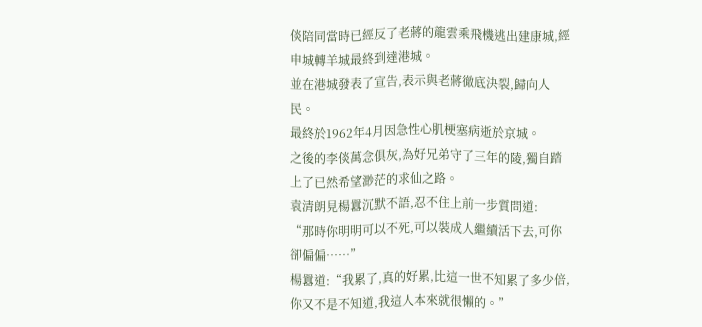倓陪同當時已經反了老蔣的龍雲乘飛機逃出建康城,經申城轉羊城最終到達港城。
並在港城發表了宣告,表示與老蔣徹底決裂,歸向人民。
最終於1962年4月因急性心肌梗塞病逝於京城。
之後的李倓萬念俱灰,為好兄弟守了三年的陵,獨自踏上了已然希望渺茫的求仙之路。
袁清朗見楊囂沉默不語,忍不住上前一步質問道:
“那時你明明可以不死,可以裝成人繼續活下去,可你卻偏偏……”
楊囂道:“我累了,真的好累,比這一世不知累了多少倍,你又不是不知道,我這人本來就很懶的。”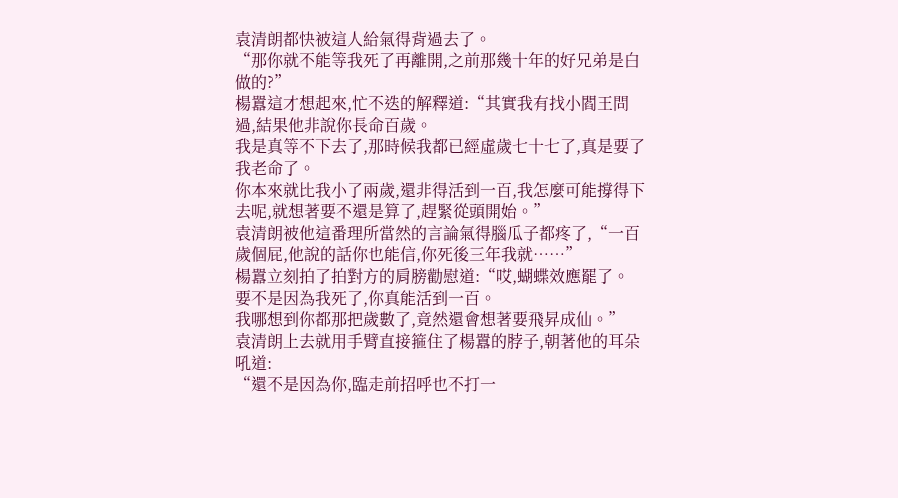袁清朗都快被這人給氣得背過去了。
“那你就不能等我死了再離開,之前那幾十年的好兄弟是白做的?”
楊囂這才想起來,忙不迭的解釋道:“其實我有找小閻王問過,結果他非說你長命百歲。
我是真等不下去了,那時候我都已經虛歲七十七了,真是要了我老命了。
你本來就比我小了兩歲,還非得活到一百,我怎麼可能撐得下去呢,就想著要不還是算了,趕緊從頭開始。”
袁清朗被他這番理所當然的言論氣得腦瓜子都疼了,“一百歲個屁,他說的話你也能信,你死後三年我就……”
楊囂立刻拍了拍對方的肩膀勸慰道:“哎,蝴蝶效應罷了。
要不是因為我死了,你真能活到一百。
我哪想到你都那把歲數了,竟然還會想著要飛昇成仙。”
袁清朗上去就用手臂直接箍住了楊囂的脖子,朝著他的耳朵吼道:
“還不是因為你,臨走前招呼也不打一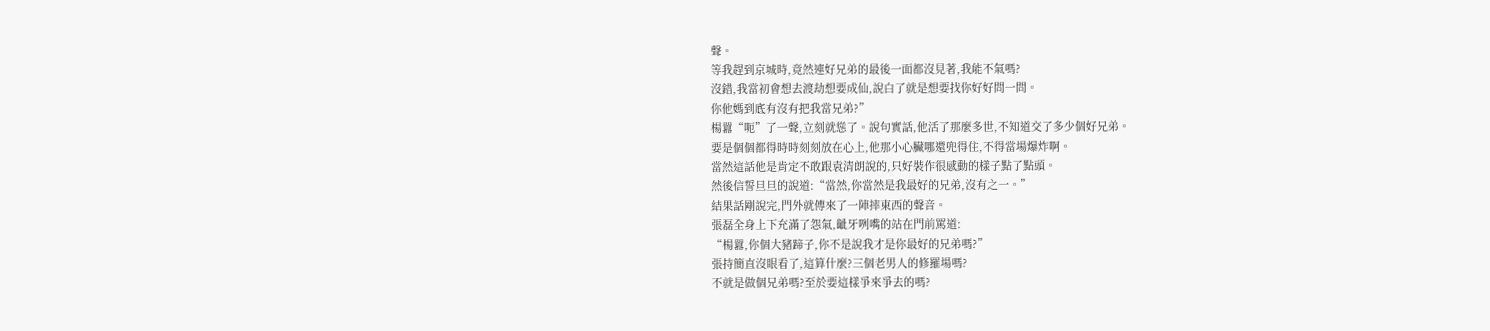聲。
等我趕到京城時,竟然連好兄弟的最後一面都沒見著,我能不氣嗎?
沒錯,我當初會想去渡劫想要成仙,說白了就是想要找你好好問一問。
你他媽到底有沒有把我當兄弟?”
楊囂“呃”了一聲,立刻就慫了。說句實話,他活了那麼多世,不知道交了多少個好兄弟。
要是個個都得時時刻刻放在心上,他那小心臟哪還兜得住,不得當場爆炸啊。
當然這話他是肯定不敢跟袁清朗說的,只好裝作很感動的樣子點了點頭。
然後信誓旦旦的說道:“當然,你當然是我最好的兄弟,沒有之一。”
結果話剛說完,門外就傳來了一陣摔東西的聲音。
張磊全身上下充滿了怨氣,齜牙咧嘴的站在門前罵道:
“楊囂,你個大豬蹄子,你不是說我才是你最好的兄弟嗎?”
張持簡直沒眼看了,這算什麼?三個老男人的修羅場嗎?
不就是做個兄弟嗎?至於要這樣爭來爭去的嗎?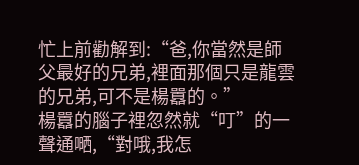忙上前勸解到:“爸,你當然是師父最好的兄弟,裡面那個只是龍雲的兄弟,可不是楊囂的。”
楊囂的腦子裡忽然就“叮”的一聲通嗮,“對哦,我怎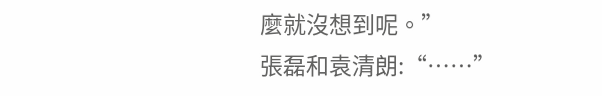麼就沒想到呢。”
張磊和袁清朗:“……”